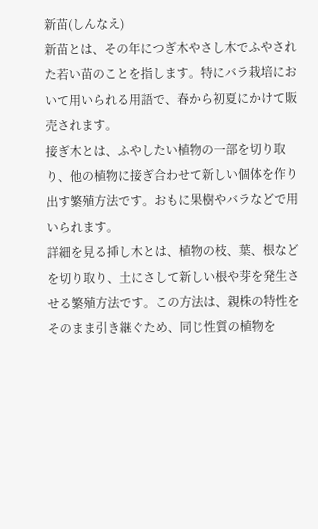新苗(しんなえ)
新苗とは、その年につぎ木やさし木でふやされた若い苗のことを指します。特にバラ栽培において用いられる用語で、春から初夏にかけて販売されます。
接ぎ木とは、ふやしたい植物の一部を切り取り、他の植物に接ぎ合わせて新しい個体を作り出す繁殖方法です。おもに果樹やバラなどで用いられます。
詳細を見る挿し木とは、植物の枝、葉、根などを切り取り、土にさして新しい根や芽を発生させる繁殖方法です。この方法は、親株の特性をそのまま引き継ぐため、同じ性質の植物を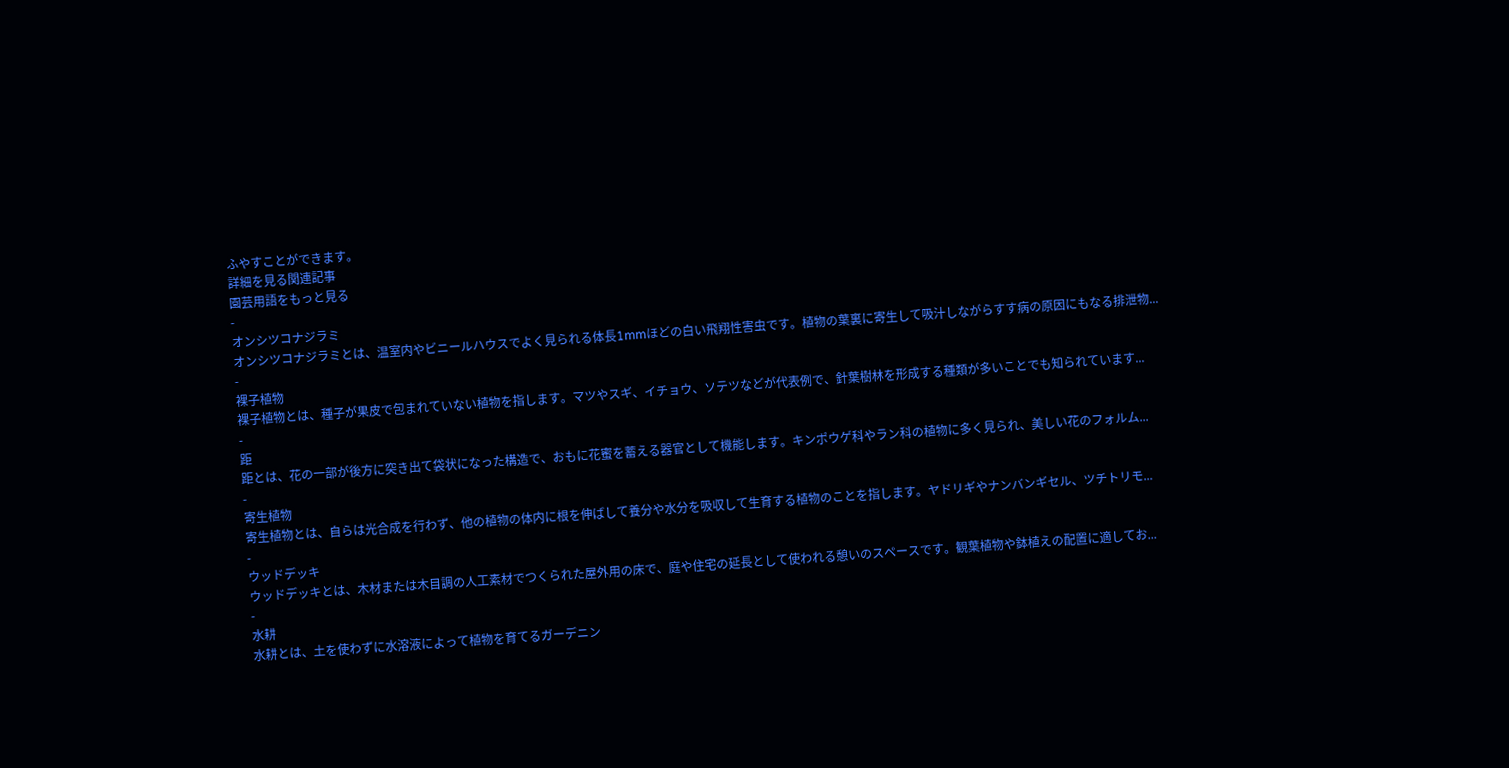ふやすことができます。
詳細を見る関連記事
園芸用語をもっと見る
-
オンシツコナジラミ
オンシツコナジラミとは、温室内やビニールハウスでよく見られる体長1mmほどの白い飛翔性害虫です。植物の葉裏に寄生して吸汁しながらすす病の原因にもなる排泄物...
-
裸子植物
裸子植物とは、種子が果皮で包まれていない植物を指します。マツやスギ、イチョウ、ソテツなどが代表例で、針葉樹林を形成する種類が多いことでも知られています...
-
距
距とは、花の一部が後方に突き出て袋状になった構造で、おもに花蜜を蓄える器官として機能します。キンポウゲ科やラン科の植物に多く見られ、美しい花のフォルム...
-
寄生植物
寄生植物とは、自らは光合成を行わず、他の植物の体内に根を伸ばして養分や水分を吸収して生育する植物のことを指します。ヤドリギやナンバンギセル、ツチトリモ...
-
ウッドデッキ
ウッドデッキとは、木材または木目調の人工素材でつくられた屋外用の床で、庭や住宅の延長として使われる憩いのスペースです。観葉植物や鉢植えの配置に適してお...
-
水耕
水耕とは、土を使わずに水溶液によって植物を育てるガーデニン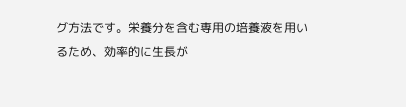グ方法です。栄養分を含む専用の培養液を用いるため、効率的に生長が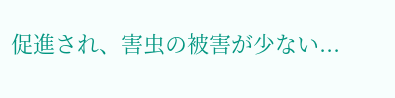促進され、害虫の被害が少ない...